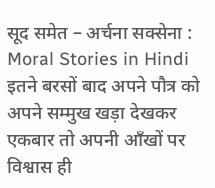सूद समेत – अर्चना सक्सेना : Moral Stories in Hindi
इतने बरसों बाद अपने पौत्र को अपने सम्मुख खड़ा देखकर एकबार तो अपनी आँखों पर विश्वास ही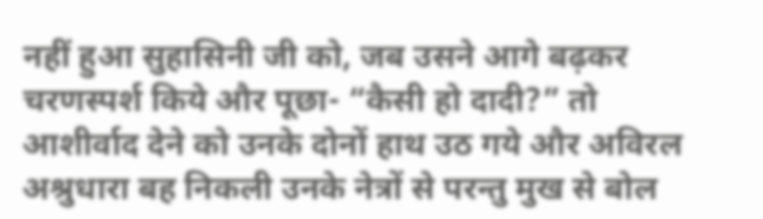नहीं हुआ सुहासिनी जी को, जब उसने आगे बढ़कर चरणस्पर्श किये और पूछा- “कैसी हो दादी?” तो आशीर्वाद देने को उनके दोनों हाथ उठ गये और अविरल अश्रुधारा बह निकली उनके नेत्रों से परन्तु मुख से बोल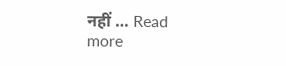नहीं … Read more